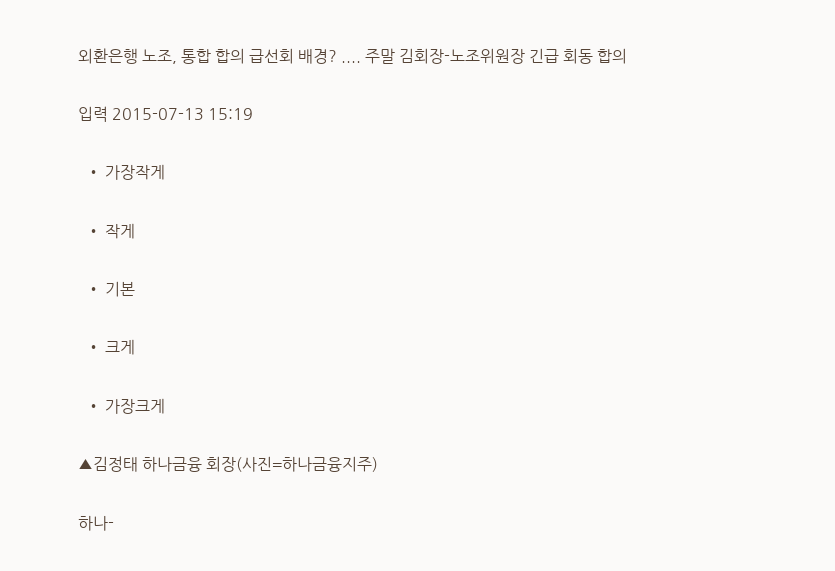외환은행 노조, 통합 합의 급선회 배경? .... 주말 김회장-노조위원장 긴급 회동 합의

입력 2015-07-13 15:19

  • 가장작게

  • 작게

  • 기본

  • 크게

  • 가장크게

▲김정태 하나금융 회장(사진=하나금융지주)

하나-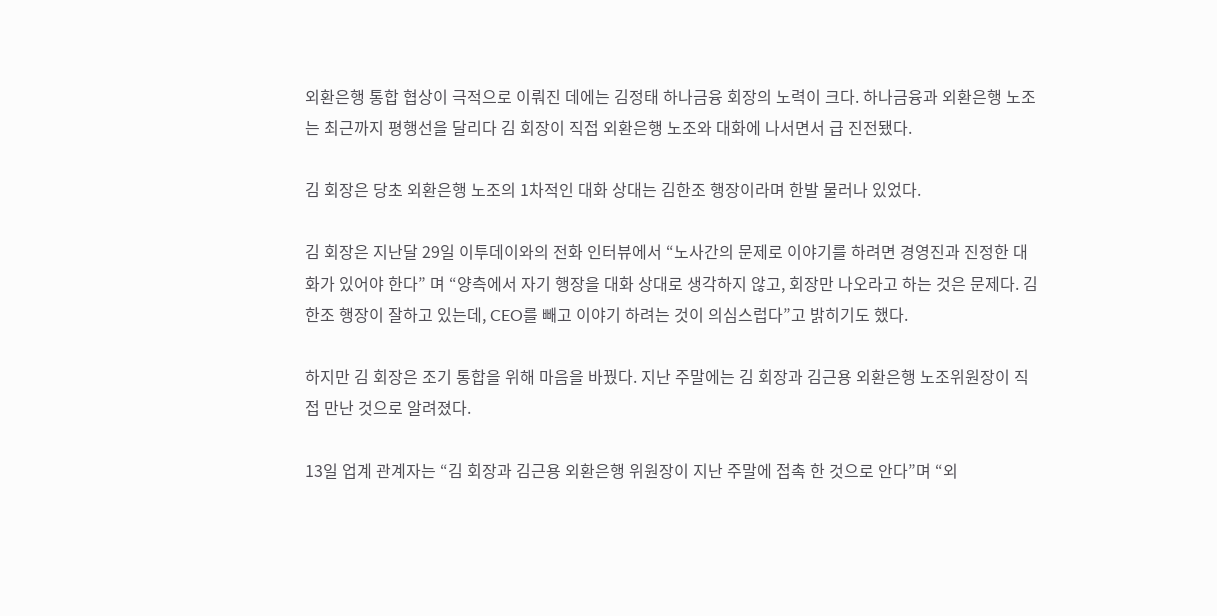외환은행 통합 협상이 극적으로 이뤄진 데에는 김정태 하나금융 회장의 노력이 크다. 하나금융과 외환은행 노조는 최근까지 평행선을 달리다 김 회장이 직접 외환은행 노조와 대화에 나서면서 급 진전됐다.

김 회장은 당초 외환은행 노조의 1차적인 대화 상대는 김한조 행장이라며 한발 물러나 있었다.

김 회장은 지난달 29일 이투데이와의 전화 인터뷰에서 “노사간의 문제로 이야기를 하려면 경영진과 진정한 대화가 있어야 한다” 며 “양측에서 자기 행장을 대화 상대로 생각하지 않고, 회장만 나오라고 하는 것은 문제다. 김한조 행장이 잘하고 있는데, CEO를 빼고 이야기 하려는 것이 의심스럽다”고 밝히기도 했다.

하지만 김 회장은 조기 통합을 위해 마음을 바꿨다. 지난 주말에는 김 회장과 김근용 외환은행 노조위원장이 직접 만난 것으로 알려졌다.

13일 업계 관계자는 “김 회장과 김근용 외환은행 위원장이 지난 주말에 접촉 한 것으로 안다”며 “외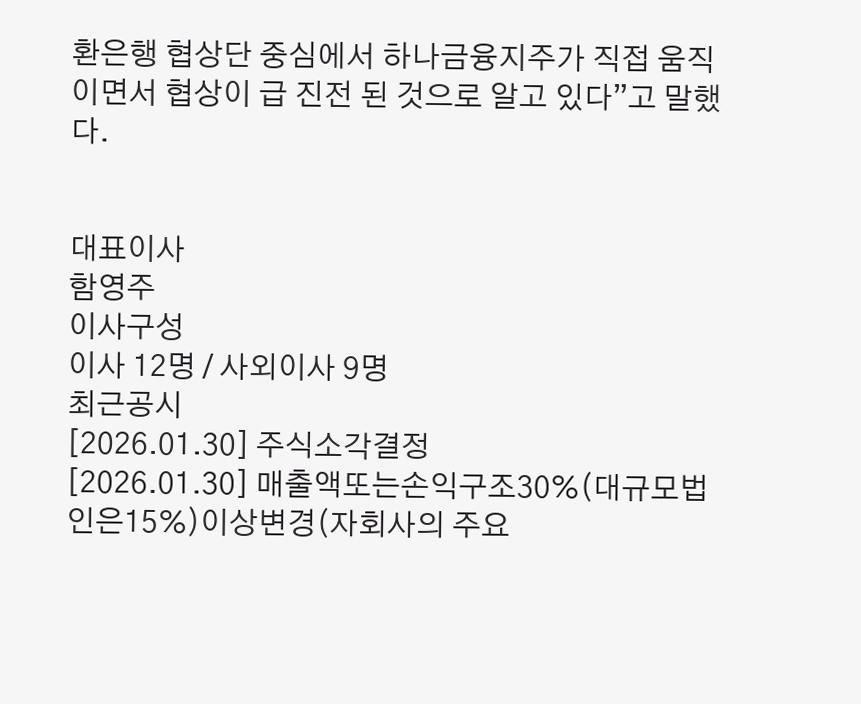환은행 협상단 중심에서 하나금융지주가 직접 움직이면서 협상이 급 진전 된 것으로 알고 있다”고 말했다.


대표이사
함영주
이사구성
이사 12명 / 사외이사 9명
최근공시
[2026.01.30] 주식소각결정
[2026.01.30] 매출액또는손익구조30%(대규모법인은15%)이상변경(자회사의 주요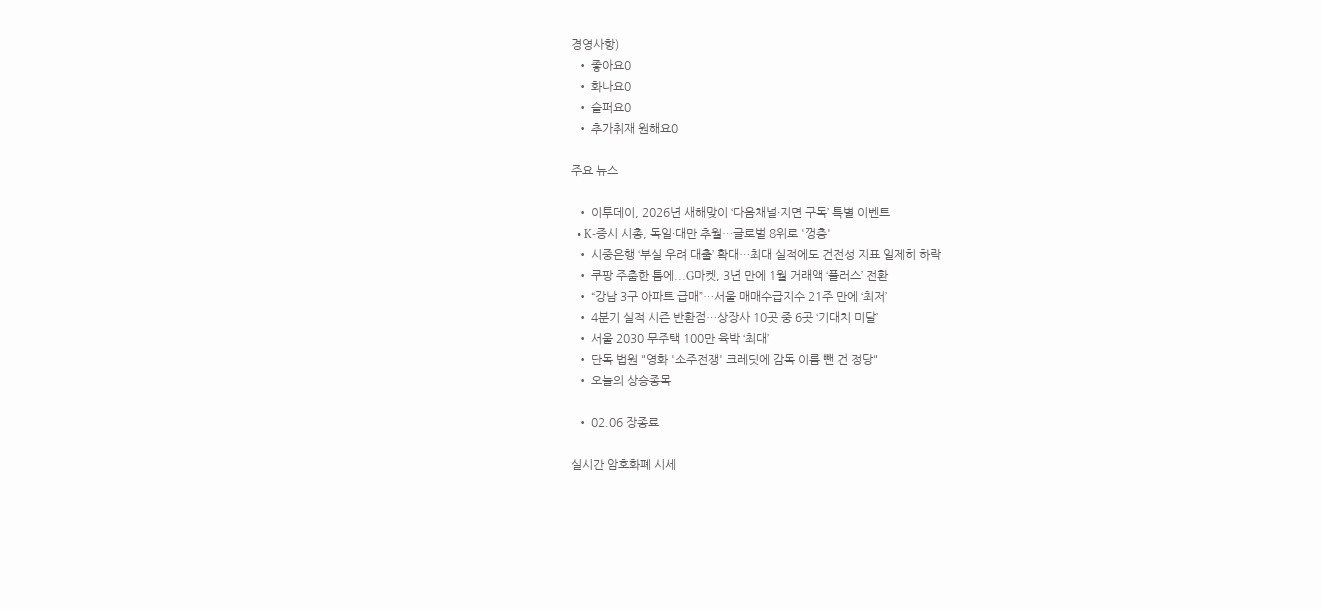경영사항)
  • 좋아요0
  • 화나요0
  • 슬퍼요0
  • 추가취재 원해요0

주요 뉴스

  • 이투데이, 2026년 새해맞이 ‘다음채널·지면 구독’ 특별 이벤트
  • K-증시 시총, 독일·대만 추월…글로벌 8위로 '껑충'
  • 시중은행 ‘부실 우려 대출’ 확대…최대 실적에도 건전성 지표 일제히 하락
  • 쿠팡 주춤한 틈에...G마켓, 3년 만에 1월 거래액 ‘플러스’ 전환
  • “강남 3구 아파트 급매”…서울 매매수급지수 21주 만에 ‘최저’
  • 4분기 실적 시즌 반환점…상장사 10곳 중 6곳 ‘기대치 미달’
  • 서울 2030 무주택 100만 육박 ‘최대’
  • 단독 법원 "영화 '소주전쟁' 크레딧에 감독 이름 뺀 건 정당"
  • 오늘의 상승종목

  • 02.06 장종료

실시간 암호화폐 시세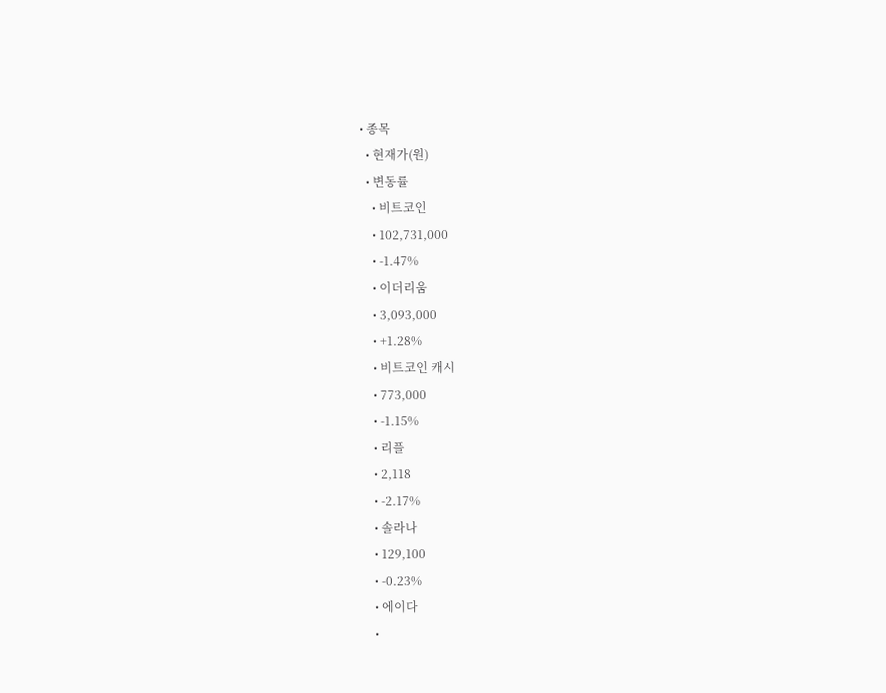• 종목
  • 현재가(원)
  • 변동률
    • 비트코인
    • 102,731,000
    • -1.47%
    • 이더리움
    • 3,093,000
    • +1.28%
    • 비트코인 캐시
    • 773,000
    • -1.15%
    • 리플
    • 2,118
    • -2.17%
    • 솔라나
    • 129,100
    • -0.23%
    • 에이다
    •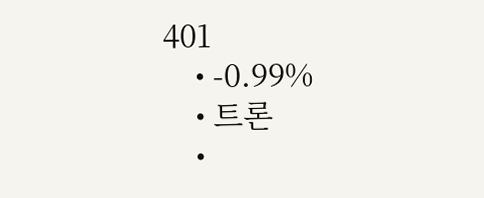401
    • -0.99%
    • 트론
    •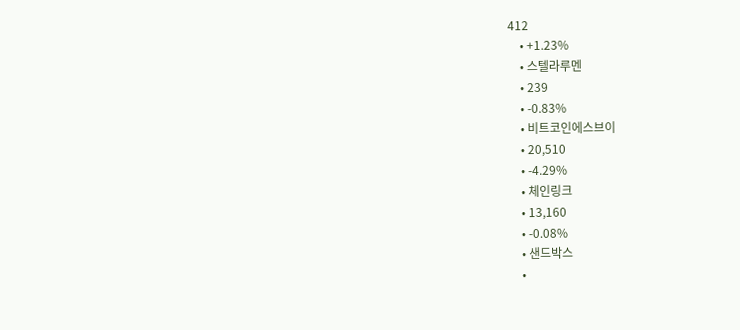412
    • +1.23%
    • 스텔라루멘
    • 239
    • -0.83%
    • 비트코인에스브이
    • 20,510
    • -4.29%
    • 체인링크
    • 13,160
    • -0.08%
    • 샌드박스
    •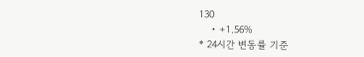130
    • +1.56%
* 24시간 변동률 기준